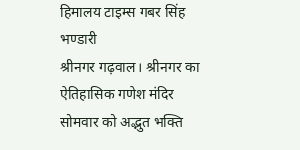हिमालय टाइम्स गबर सिंह भण्डारी
श्रीनगर गढ़वाल। श्रीनगर का ऐतिहासिक गणेश मंदिर सोमवार को अद्भुत भक्ति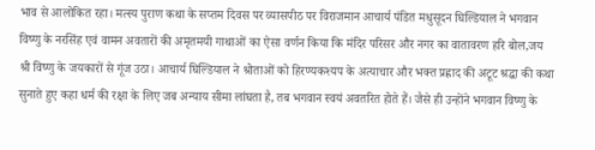भाव से आलोकित रहा। मत्स्य पुराण कथा के सप्तम दिवस पर व्यासपीठ पर विराजमान आचार्य पंडित मधुसूदन घिल्डियाल ने भगवान विष्णु के नरसिंह एवं वामन अवतारों की अमृतमयी गाथाओं का ऐसा वर्णन किया कि मंदिर परिसर और नगर का वातावरण हरि बोल,जय श्री विष्णु के जयकारों से गूंज उठा। आचार्य घिल्डियाल ने श्रोताओं को हिरण्यकश्यप के अत्याचार और भक्त प्रह्लाद की अटूट श्रद्धा की कथा सुनाते हुए कहा धर्म की रक्षा के लिए जब अन्याय सीमा लांघता है, तब भगवान स्वयं अवतरित होते हैं। जैसे ही उन्होंने भगवान विष्णु के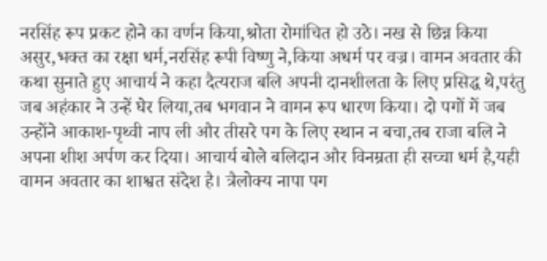नरसिंह रूप प्रकट होने का वर्णन किया,श्रोता रोमांचित हो उठे। नख से छिन्न किया असुर,भक्त का रक्षा धर्म,नरसिंह रूपी विष्णु ने,किया अधर्म पर वज्र। वामन अवतार की कथा सुनाते हुए आचार्य ने कहा दैत्यराज बलि अपनी दानशीलता के लिए प्रसिद्ध थे,परंतु जब अहंकार ने उन्हें घेर लिया,तब भगवान ने वामन रूप धारण किया। दो पगों में जब उन्होंने आकाश-पृथ्वी नाप ली और तीसरे पग के लिए स्थान न बचा,तब राजा बलि ने अपना शीश अर्पण कर दिया। आचार्य बोले बलिदान और विनम्रता ही सच्चा धर्म है,यही वामन अवतार का शाश्वत संदेश है। त्रैलोक्य नापा पग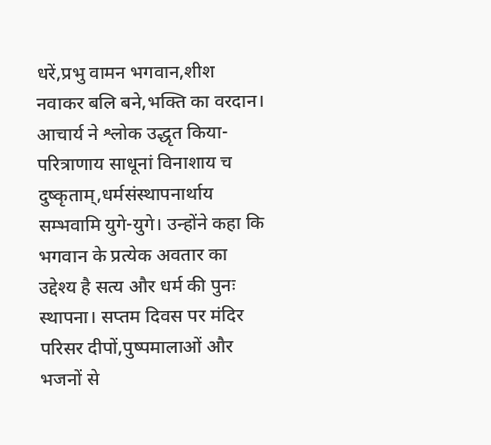धरें,प्रभु वामन भगवान,शीश नवाकर बलि बने,भक्ति का वरदान। आचार्य ने श्लोक उद्धृत किया-परित्राणाय साधूनां विनाशाय च दुष्कृताम्,धर्मसंस्थापनार्थाय सम्भवामि युगे-युगे। उन्होंने कहा कि भगवान के प्रत्येक अवतार का उद्देश्य है सत्य और धर्म की पुनः स्थापना। सप्तम दिवस पर मंदिर परिसर दीपों,पुष्पमालाओं और भजनों से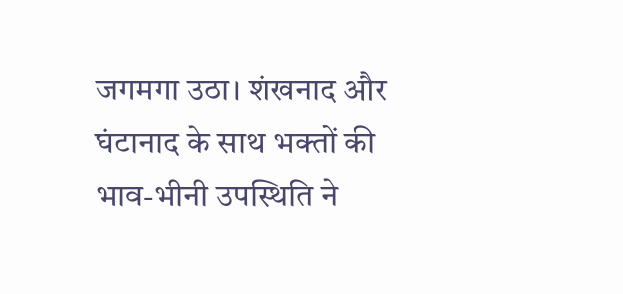जगमगा उठा। शंखनाद और घंटानाद के साथ भक्तों की भाव-भीनी उपस्थिति ने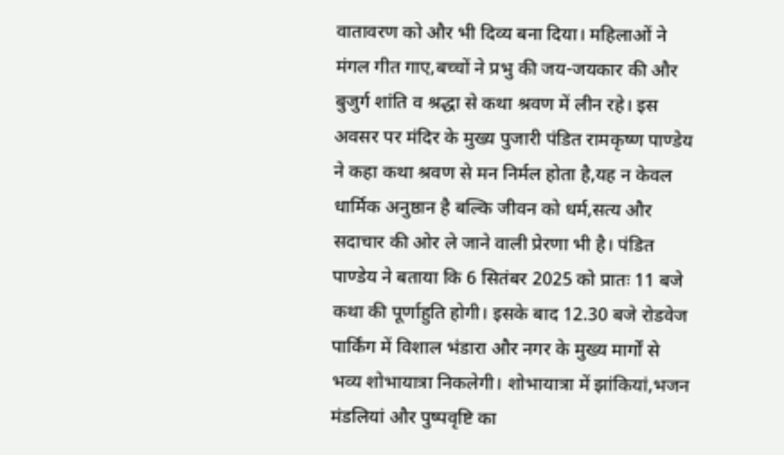वातावरण को और भी दिव्य बना दिया। महिलाओं ने मंगल गीत गाए,बच्चों ने प्रभु की जय-जयकार की और बुजुर्ग शांति व श्रद्धा से कथा श्रवण में लीन रहे। इस अवसर पर मंदिर के मुख्य पुजारी पंडित रामकृष्ण पाण्डेय ने कहा कथा श्रवण से मन निर्मल होता है,यह न केवल धार्मिक अनुष्ठान है बल्कि जीवन को धर्म,सत्य और सदाचार की ओर ले जाने वाली प्रेरणा भी है। पंडित पाण्डेय ने बताया कि 6 सितंबर 2025 को प्रातः 11 बजे कथा की पूर्णाहुति होगी। इसके बाद 12.30 बजे रोडवेज पार्किंग में विशाल भंडारा और नगर के मुख्य मार्गों से भव्य शोभायात्रा निकलेगी। शोभायात्रा में झांकियां,भजन मंडलियां और पुष्पवृष्टि का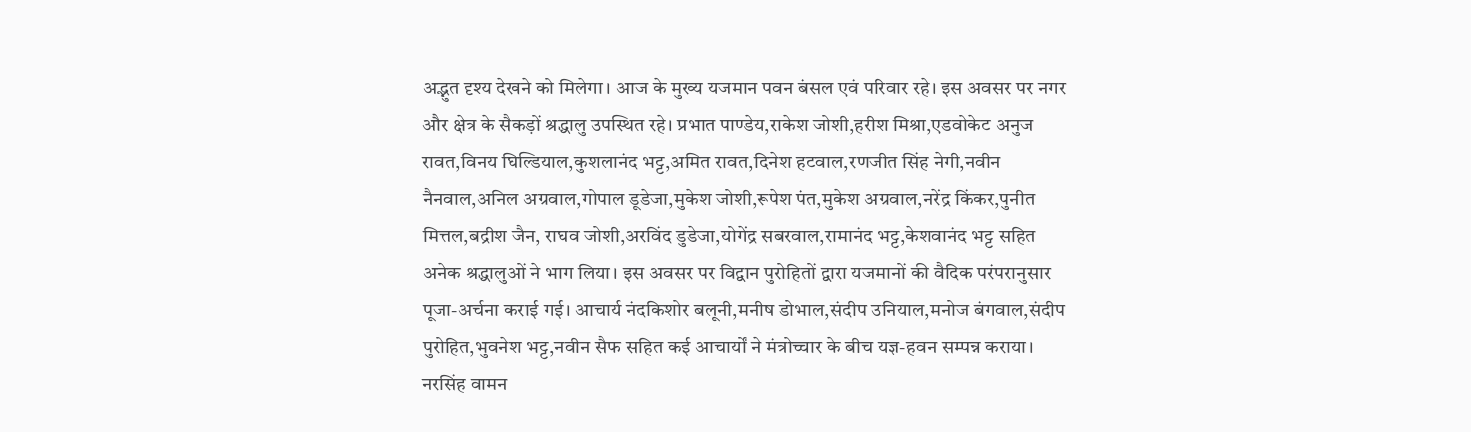अद्भुत दृश्य देखने को मिलेगा। आज के मुख्य यजमान पवन बंसल एवं परिवार रहे। इस अवसर पर नगर और क्षेत्र के सैकड़ों श्रद्धालु उपस्थित रहे। प्रभात पाण्डेय,राकेश जोशी,हरीश मिश्रा,एडवोकेट अनुज रावत,विनय घिल्डियाल,कुशलानंद भट्ट,अमित रावत,दिनेश हटवाल,रणजीत सिंह नेगी,नवीन नैनवाल,अनिल अग्रवाल,गोपाल डूडेजा,मुकेश जोशी,रूपेश पंत,मुकेश अग्रवाल,नरेंद्र किंकर,पुनीत मित्तल,बद्रीश जैन, राघव जोशी,अरविंद डुडेजा,योगेंद्र सबरवाल,रामानंद भट्ट,केशवानंद भट्ट सहित अनेक श्रद्धालुओं ने भाग लिया। इस अवसर पर विद्वान पुरोहितों द्वारा यजमानों की वैदिक परंपरानुसार पूजा-अर्चना कराई गई। आचार्य नंदकिशोर बलूनी,मनीष डोभाल,संदीप उनियाल,मनोज बंगवाल,संदीप पुरोहित,भुवनेश भट्ट,नवीन सैफ सहित कई आचार्यों ने मंत्रोच्चार के बीच यज्ञ-हवन सम्पन्न कराया। नरसिंह वामन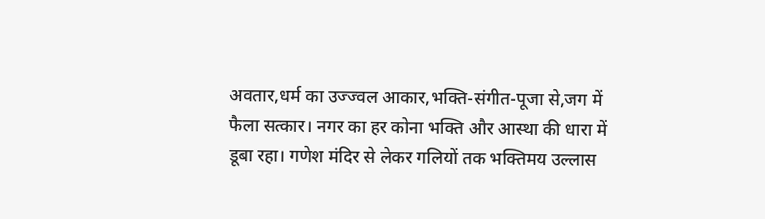अवतार,धर्म का उज्ज्वल आकार,भक्ति-संगीत-पूजा से,जग में फैला सत्कार। नगर का हर कोना भक्ति और आस्था की धारा में डूबा रहा। गणेश मंदिर से लेकर गलियों तक भक्तिमय उल्लास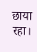छाया रहा।